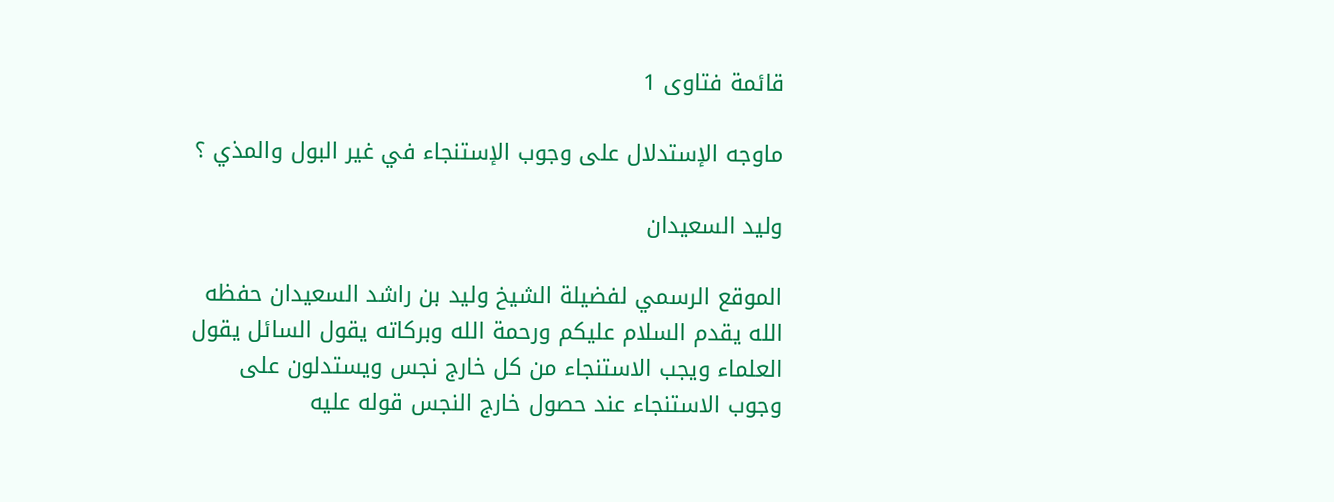قائمة فتاوى 1

ماوجه الإستدلال على وجوب الإستنجاء في غير البول والمذي ؟

وليد السعيدان

الموقع الرسمي لفضيلة الشيخ وليد بن راشد السعيدان حفظه الله يقدم السلام عليكم ورحمة الله وبركاته يقول السائل يقول العلماء ويجب الاستنجاء من كل خارج نجس ويستدلون على وجوب الاستنجاء عند حصول خارج النجس قوله عليه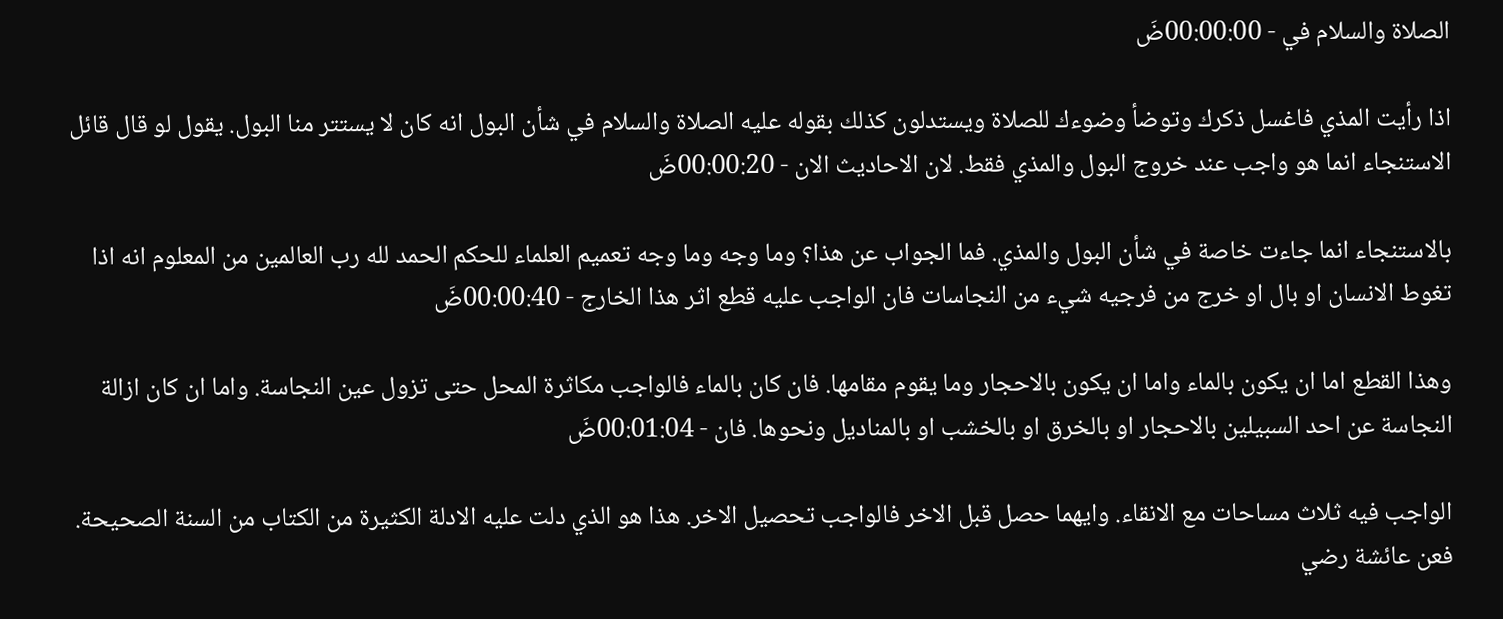الصلاة والسلام في - 00:00:00ضَ

اذا رأيت المذي فاغسل ذكرك وتوضأ وضوءك للصلاة ويستدلون كذلك بقوله عليه الصلاة والسلام في شأن البول انه كان لا يستتر منا البول. يقول لو قال قائل الاستنجاء انما هو واجب عند خروج البول والمذي فقط. لان الاحاديث الان - 00:00:20ضَ

بالاستنجاء انما جاءت خاصة في شأن البول والمذي. فما الجواب عن هذا؟ وما وجه وما وجه تعميم العلماء للحكم الحمد لله رب العالمين من المعلوم انه اذا تغوط الانسان او بال او خرج من فرجيه شيء من النجاسات فان الواجب عليه قطع اثر هذا الخارج - 00:00:40ضَ

وهذا القطع اما ان يكون بالماء واما ان يكون بالاحجار وما يقوم مقامها. فان كان بالماء فالواجب مكاثرة المحل حتى تزول عين النجاسة. واما ان كان ازالة النجاسة عن احد السبيلين بالاحجار او بالخرق او بالخشب او بالمناديل ونحوها. فان - 00:01:04ضَ

الواجب فيه ثلاث مساحات مع الانقاء. وايهما حصل قبل الاخر فالواجب تحصيل الاخر. هذا هو الذي دلت عليه الادلة الكثيرة من الكتاب من السنة الصحيحة. فعن عائشة رضي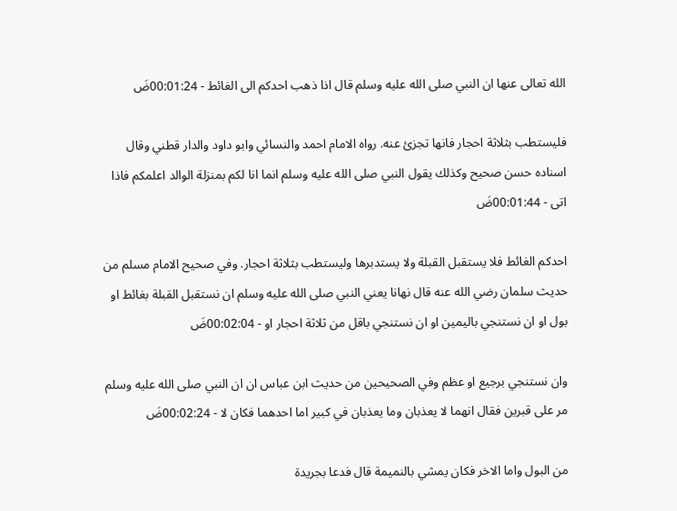الله تعالى عنها ان النبي صلى الله عليه وسلم قال اذا ذهب احدكم الى الغائط - 00:01:24ضَ

فليستطب بثلاثة احجار فانها تجزئ عنه. رواه الامام احمد والنسائي وابو داود والدار قطني وقال اسناده حسن صحيح وكذلك يقول النبي صلى الله عليه وسلم انما انا لكم بمنزلة الوالد اعلمكم فاذا اتى - 00:01:44ضَ

احدكم الغائط فلا يستقبل القبلة ولا يستدبرها وليستطب بثلاثة احجار. وفي صحيح الامام مسلم من حديث سلمان رضي الله عنه قال نهانا يعني النبي صلى الله عليه وسلم ان نستقبل القبلة بغائط او بول او ان نستنجي باليمين او ان نستنجي باقل من ثلاثة احجار او - 00:02:04ضَ

وان نستنجي برجيع او عظم وفي الصحيحين من حديث ابن عباس ان ان النبي صلى الله عليه وسلم مر على قبرين فقال انهما لا يعذبان وما يعذبان في كبير اما احدهما فكان لا - 00:02:24ضَ

من البول واما الاخر فكان يمشي بالنميمة قال فدعا بجريدة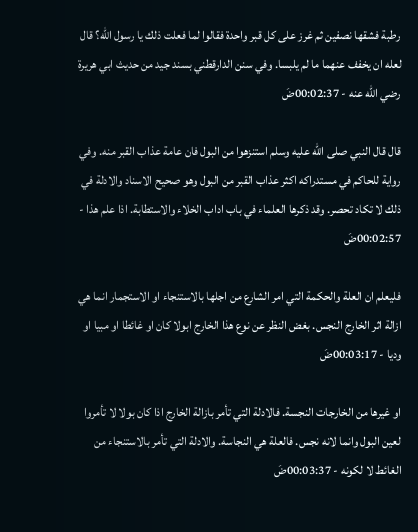رطبة فشقها نصفين ثم غرز على كل قبر واحدة فقالوا لما فعلت ذلك يا رسول الله؟ قال لعله ان يخفف عنهما ما لم يلبسا. وفي سنن الدارقطني بسند جيد من حديث ابي هريرة رضي الله عنه - 00:02:37ضَ

قال قال النبي صلى الله عليه وسلم استنزهوا من البول فان عامة عذاب القبر منه. وفي رواية للحاكم في مستدراكه اكثر عذاب القبر من البول وهو صحيح الاسناد والادلة في ذلك لا تكاد تحصر. وقد ذكرها العلماء في باب اداب الخلاء والاستطابة. اذا علم هذا - 00:02:57ضَ

فليعلم ان العلة والحكمة التي امر الشارع من اجلها بالاستنجاء او الاستجمار انما هي ازالة اثر الخارج النجس. بغض النظر عن نوع هذا الخارج ابولا كان او غائطا او مبيا او وديا - 00:03:17ضَ

او غيرها من الخارجات النجسة. فالادلة التي تأمر بازالة الخارج اذا كان بولا لا تأمروا لعين البول وانما لانه نجس. فالعلة هي النجاسة. والادلة التي تأمر بالاستنجاء من الغائط لا لكونه - 00:03:37ضَ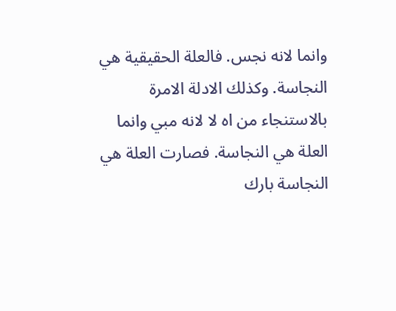وانما لانه نجس. فالعلة الحقيقية هي النجاسة. وكذلك الادلة الامرة بالاستنجاء من اه لا لانه مبي وانما العلة هي النجاسة. فصارت العلة هي النجاسة بارك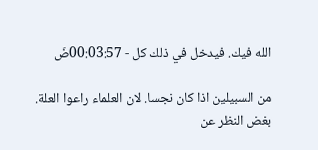الله فيك. فيدخل في ذلك كل - 00:03:57ضَ

من السبيلين اذا كان نجسا. لان العلماء راعوا العلة. بغض النظر عن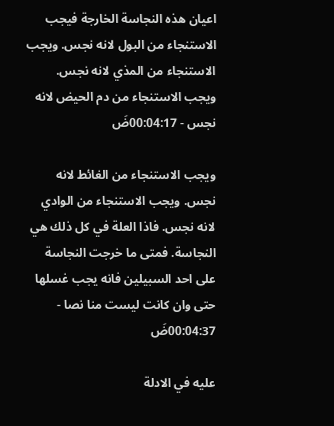اعيان هذه النجاسة الخارجة فيجب الاستنجاء من البول لانه نجس. ويجب الاستنجاء من المذي لانه نجس. ويجب الاستنجاء من دم الحيض لانه نجس - 00:04:17ضَ

ويجب الاستنجاء من الغائط لانه نجس. ويجب الاستنجاء من الوادي لانه نجس. فاذا العلة في كل ذلك هي النجاسة. فمتى ما خرجت النجاسة على احد السبيلين فانه يجب غسلها حتى وان كانت ليست منا نصا - 00:04:37ضَ

عليه في الادلة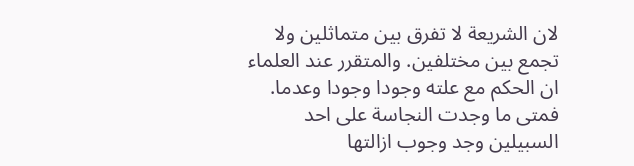لان الشريعة لا تفرق بين متماثلين ولا تجمع بين مختلفين. والمتقرر عند العلماء ان الحكم مع علته وجودا وجودا وعدما. فمتى ما وجدت النجاسة على احد السبيلين وجد وجوب ازالتها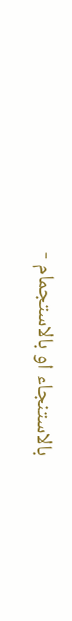بالاستنجاء او بالاستجمام -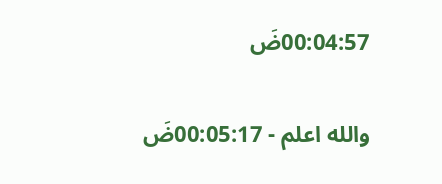00:04:57ضَ

والله اعلم - 00:05:17ضَ